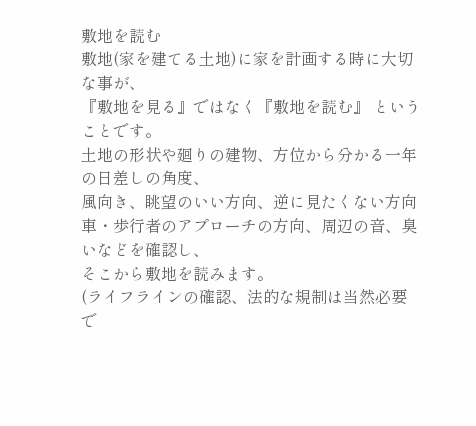敷地を読む
敷地(家を建てる土地)に家を計画する時に大切な事が、
『敷地を見る』ではなく『敷地を読む』 ということです。
土地の形状や廻りの建物、方位から分かる一年の日差しの角度、
風向き、眺望のいい方向、逆に見たくない方向
車・歩行者のアプローチの方向、周辺の音、臭いなどを確認し、
そこから敷地を読みます。
(ライフラインの確認、法的な規制は当然必要で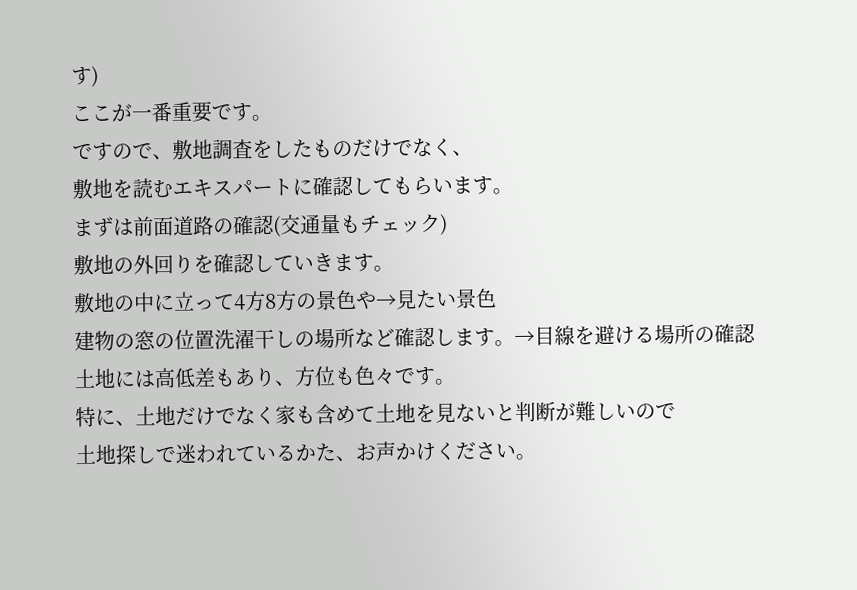す)
ここが一番重要です。
ですので、敷地調査をしたものだけでなく、
敷地を読むエキスパートに確認してもらいます。
まずは前面道路の確認(交通量もチェック)
敷地の外回りを確認していきます。
敷地の中に立って4方8方の景色や→見たい景色
建物の窓の位置洗濯干しの場所など確認します。→目線を避ける場所の確認
土地には高低差もあり、方位も色々です。
特に、土地だけでなく家も含めて土地を見ないと判断が難しいので
土地探しで迷われているかた、お声かけください。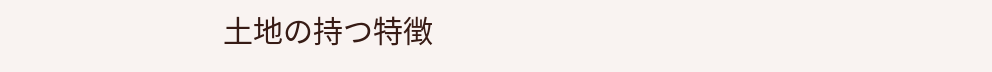土地の持つ特徴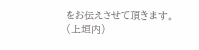をお伝えさせて頂きます。
(上垣内)